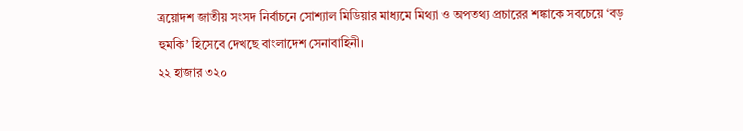ত্রয়োদশ জাতীয় সংসদ নির্বাচনে সোশ্যাল মিডিয়ার মাধ্যমে মিথ্যা ও অপতথ্য প্রচারের শঙ্কাকে সবচেয়ে ‘বড় হুমকি’ হিসেবে দেখছে বাংলাদেশ সেনাবাহিনী।
২২ হাজার ৩২০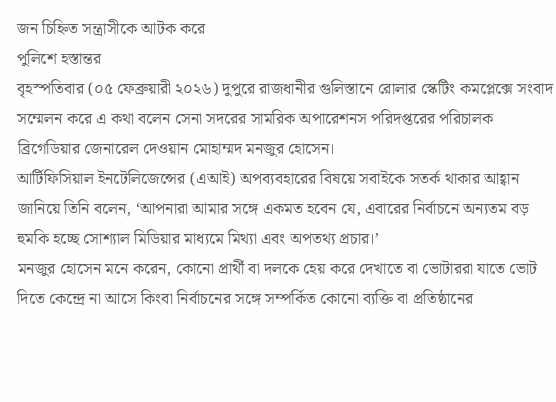জন চিহ্নিত সন্ত্রাসীকে আটক করে
পুলিশে হস্তান্তর
বৃহস্পতিবার (০৫ ফেব্রুয়ারী ২০২৬) দুপুরে রাজধানীর গুলিস্তানে রোলার স্কেটিং কমপ্লেক্সে সংবাদ সম্মেলন করে এ কথা বলেন সেনা সদরের সামরিক অপারেশনস পরিদপ্তরের পরিচালক ব্রিগেডিয়ার জেনারেল দেওয়ান মোহাম্মদ মনজুর হোসেন।
আর্টিফিসিয়াল ইনটেলিজেন্সের (এআই) অপব্যবহারের বিষয়ে সবাইকে সতর্ক থাকার আহ্বান জানিয়ে তিনি বলেন, ‘আপনারা আমার সঙ্গে একমত হবেন যে, এবারের নির্বাচনে অন্যতম বড় হুমকি হচ্ছে সোশ্যাল মিডিয়ার মাধ্যমে মিথ্যা এবং অপতথ্য প্রচার।’
মনজুর হোসেন মনে করেন, কোনো প্রার্থী বা দলকে হেয় করে দেখাতে বা ভোটাররা যাতে ভোট দিতে কেন্দ্রে না আসে কিংবা নির্বাচনের সঙ্গে সম্পর্কিত কোনো ব্যক্তি বা প্রতিষ্ঠানের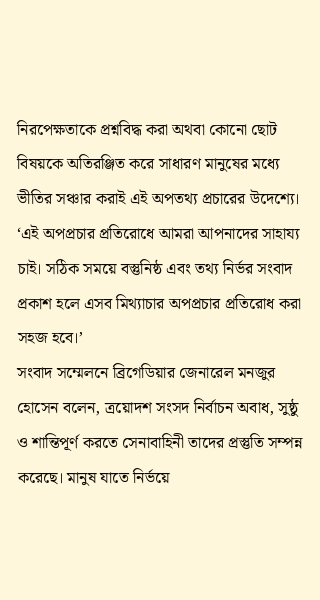নিরপেক্ষতাকে প্রশ্নবিদ্ধ করা অথবা কোনো ছোট বিষয়কে অতিরঞ্জিত করে সাধারণ মানুষের মধ্যে ভীতির সঞ্চার করাই এই অপতথ্য প্রচারের উদেশ্যে।
‘এই অপপ্রচার প্রতিরোধে আমরা আপনাদের সাহায্য চাই। সঠিক সময়ে বস্তুনিষ্ঠ এবং তথ্য নির্ভর সংবাদ প্রকাশ হলে এসব মিথ্যাচার অপপ্রচার প্রতিরোধ করা সহজ হবে।’
সংবাদ সম্মেলনে ব্রিগেডিয়ার জেনারেল মনজুর হোসেন বলেন, ত্রয়োদশ সংসদ নির্বাচন অবাধ, সুষ্ঠু ও শান্তিপূর্ণ করতে সেনাবাহিনী তাদের প্রস্তুতি সম্পন্ন করেছে। মানুষ যাতে নির্ভয়ে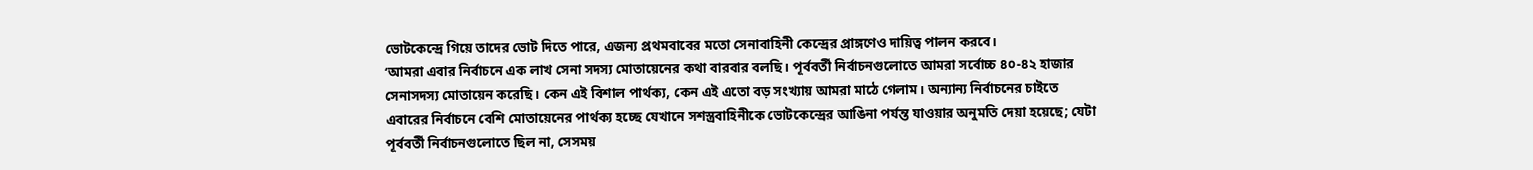ভোটকেন্দ্রে গিয়ে তাদের ভোট দিতে পারে, এজন্য প্রথমবাবের মতো সেনাবাহিনী কেন্দ্রের প্রাঙ্গণেও দায়িত্ব পালন করবে।
‘আমরা এবার নির্বাচনে এক লাখ সেনা সদস্য মোতায়েনের কথা বারবার বলছি। পূর্ববর্তী নির্বাচনগুলোতে আমরা সর্বোচ্চ ৪০-৪২ হাজার সেনাসদস্য মোতায়েন করেছি। কেন এই বিশাল পার্থক্য, কেন এই এতো বড় সংখ্যায় আমরা মাঠে গেলাম। অন্যান্য নির্বাচনের চাইতে এবারের নির্বাচনে বেশি মোতায়েনের পার্থক্য হচ্ছে যেখানে সশস্ত্রবাহিনীকে ভোটকেন্দ্রের আঙিনা পর্যন্ত যাওয়ার অনুমতি দেয়া হয়েছে; যেটা পূর্ববর্তী নির্বাচনগুলোতে ছিল না, সেসময়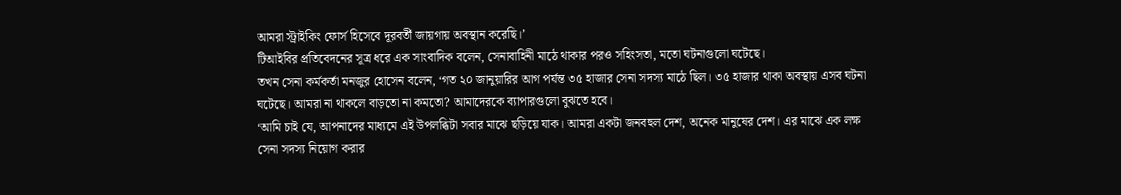আমরা স্ট্রাইকিং ফোর্স হিসেবে দূরবর্তী জায়গায় অবস্থান করেছি।’
টিআইবির প্রতিবেদনের সূত্র ধরে এক সাংবাদিক বলেন, সেনাবাহিনী মাঠে থাকার পরও সহিংসতা, মতো ঘটনাগুলো ঘটেছে।
তখন সেনা কর্মকর্তা মনজুর হোসেন বলেন, ‘গত ২০ জানুয়ারির আগ পর্যন্ত ৩৫ হাজার সেনা সদস্য মাঠে ছিল। ৩৫ হাজার থাকা অবস্থায় এসব ঘটনা ঘটেছে। আমরা না থাকলে বাড়তো না কমতো? আমাদেরকে ব্যাপারগুলো বুঝতে হবে।
‘আমি চাই যে, আপনাদের মাধ্যমে এই উপলব্ধিটা সবার মাঝে ছড়িয়ে যাক। আমরা একটা জনবহুল দেশ, অনেক মানুষের দেশ। এর মাঝে এক লক্ষ সেনা সদস্য নিয়োগ করার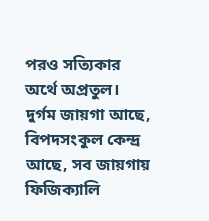পরও সত্যিকার অর্থে অপ্রতুল।
দুর্গম জায়গা আছে, বিপদসংকুল কেন্দ্র আছে, সব জায়গায় ফিজিক্যালি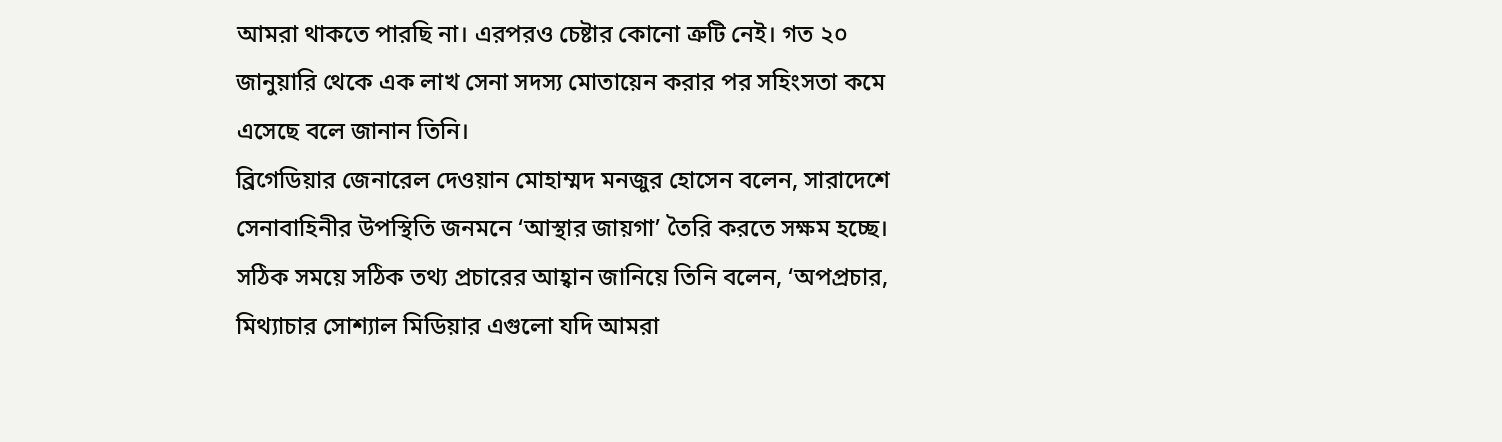আমরা থাকতে পারছি না। এরপরও চেষ্টার কোনো ত্রুটি নেই। গত ২০ জানুয়ারি থেকে এক লাখ সেনা সদস্য মোতায়েন করার পর সহিংসতা কমে এসেছে বলে জানান তিনি।
ব্রিগেডিয়ার জেনারেল দেওয়ান মোহাম্মদ মনজুর হোসেন বলেন, সারাদেশে সেনাবাহিনীর উপস্থিতি জনমনে ‘আস্থার জায়গা’ তৈরি করতে সক্ষম হচ্ছে।
সঠিক সময়ে সঠিক তথ্য প্রচারের আহ্বান জানিয়ে তিনি বলেন, ‘অপপ্রচার, মিথ্যাচার সোশ্যাল মিডিয়ার এগুলো যদি আমরা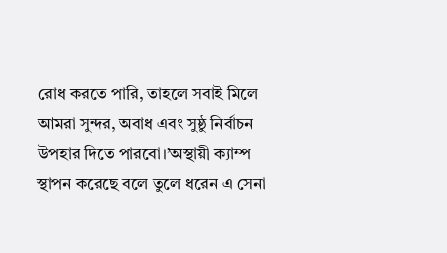রোধ করতে পারি, তাহলে সবাই মিলে আমরা সুন্দর, অবাধ এবং সুষ্ঠু নির্বাচন উপহার দিতে পারবো।’অস্থায়ী ক্যাম্প স্থাপন করেছে বলে তুলে ধরেন এ সেনা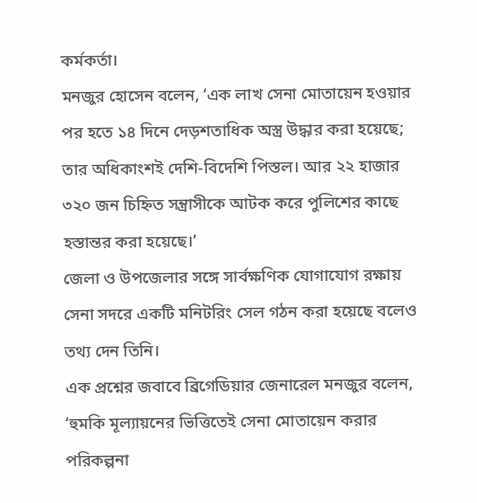কর্মকর্তা।
মনজুর হোসেন বলেন, ‘এক লাখ সেনা মোতায়েন হওয়ার পর হতে ১৪ দিনে দেড়শতাধিক অস্ত্র উদ্ধার করা হয়েছে; তার অধিকাংশই দেশি-বিদেশি পিস্তল। আর ২২ হাজার ৩২০ জন চিহ্নিত সন্ত্রাসীকে আটক করে পুলিশের কাছে হস্তান্তর করা হয়েছে।’
জেলা ও উপজেলার সঙ্গে সার্বক্ষণিক যোগাযোগ রক্ষায় সেনা সদরে একটি মনিটরিং সেল গঠন করা হয়েছে বলেও তথ্য দেন তিনি।
এক প্রশ্নের জবাবে ব্রিগেডিয়ার জেনারেল মনজুর বলেন, ‘হুমকি মূল্যায়নের ভিত্তিতেই সেনা মোতায়েন করার পরিকল্পনা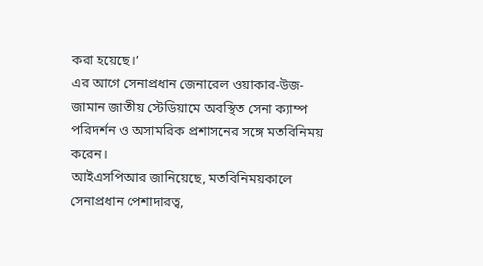করা হয়েছে।’
এর আগে সেনাপ্রধান জেনারেল ওয়াকার-উজ-জামান জাতীয় স্টেডিয়ামে অবস্থিত সেনা ক্যাম্প পরিদর্শন ও অসামরিক প্রশাসনের সঙ্গে মতবিনিময় করেন।
আইএসপিআর জানিয়েছে, মতবিনিময়কালে সেনাপ্রধান পেশাদারত্ব,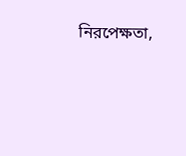নিরপেক্ষতা,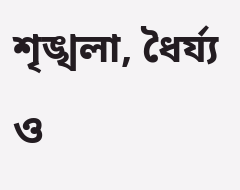শৃঙ্খলা, ধৈর্য্য ও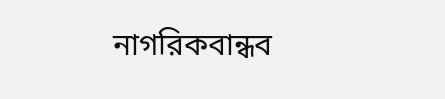নাগরিকবান্ধব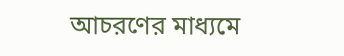আচরণের মাধ্যমে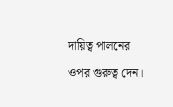দায়িত্ব পালনের ওপর গুরুত্ব দেন।